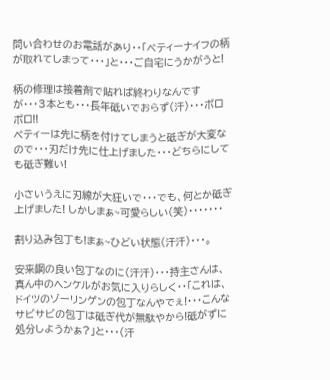問い合わせのお電話があり・・「ペティーナイフの柄が取れてしまって・・・」と・・・ご自宅にうかがうと!

柄の修理は接着剤で貼れば終わりなんですが・・・3本とも・・・長年砥いでおらず(汗)・・・ボロボロ!!
ペティーは先に柄を付けてしまうと砥ぎが大変なので・・・刃だけ先に仕上げました・・・どちらにしても砥ぎ難い!

小さいうえに刃線が大狂いで・・・でも、何とか砥ぎ上げました! しかしまぁ~可愛らしい(笑)・・・・・・・

割り込み包丁も!まぁ~ひどい状態(汗汗)・・・。

安来鋼の良い包丁なのに(汗汗)・・・持主さんは、真ん中のヘンケルがお気に入りらしく・・「これは、ドイツのゾーリンゲンの包丁なんやでぇ!・・・こんなサビサビの包丁は砥ぎ代が無駄やから!砥がずに処分しようかぁ?」と・・・(汗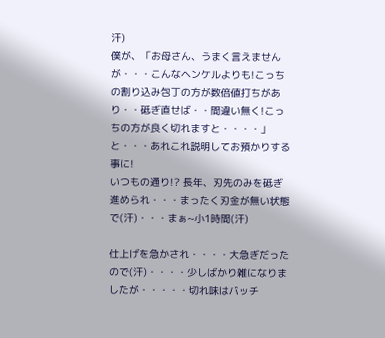汗)
僕が、「お母さん、うまく言えませんが・・・こんなヘンケルよりも!こっちの割り込み包丁の方が数倍値打ちがあり・・砥ぎ直せば・・間違い無く!こっちの方が良く切れますと・・・・」と・・・あれこれ説明してお預かりする事に!
いつもの通り!? 長年、刃先のみを砥ぎ進められ・・・まったく刃金が無い状態で(汗)・・・まぁ~小1時間(汗)

仕上げを急かされ・・・・大急ぎだったので(汗)・・・・少しばかり雑になりましたが・・・・・切れ味はバッチ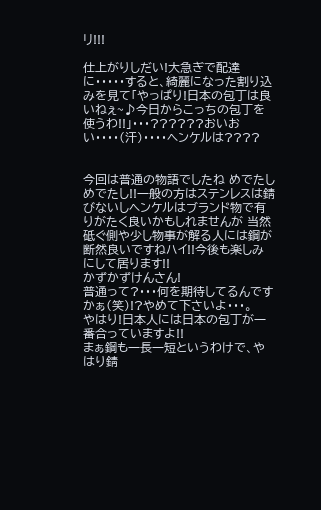リ!!!

仕上がりしだい!大急ぎで配達に・・・・・すると、綺麗になった割り込みを見て「やっぱり!日本の包丁は良いねぇ~♪今日からこっちの包丁を使うわ!!」・・・??????おいおい・・・・(汗)・・・・ヘンケルは????


今回は普通の物語でしたね めでたしめでたし!!一般の方はステンレスは錆びないしヘンケルはブランド物で有りがたく良いかもしれませんが 当然砥ぐ側や少し物事が解る人には鋼が断然良いですねハイ!!今後も楽しみにして居ります!!
かずかずけんさん!
普通って?・・・何を期待してるんですかぁ(笑)!?やめて下さいよ・・・。
やはり!日本人には日本の包丁が一番合っていますよ!!
まぁ鋼も一長一短というわけで、やはり錆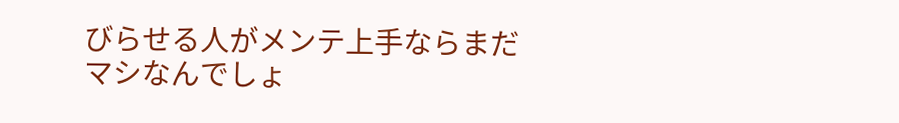びらせる人がメンテ上手ならまだマシなんでしょ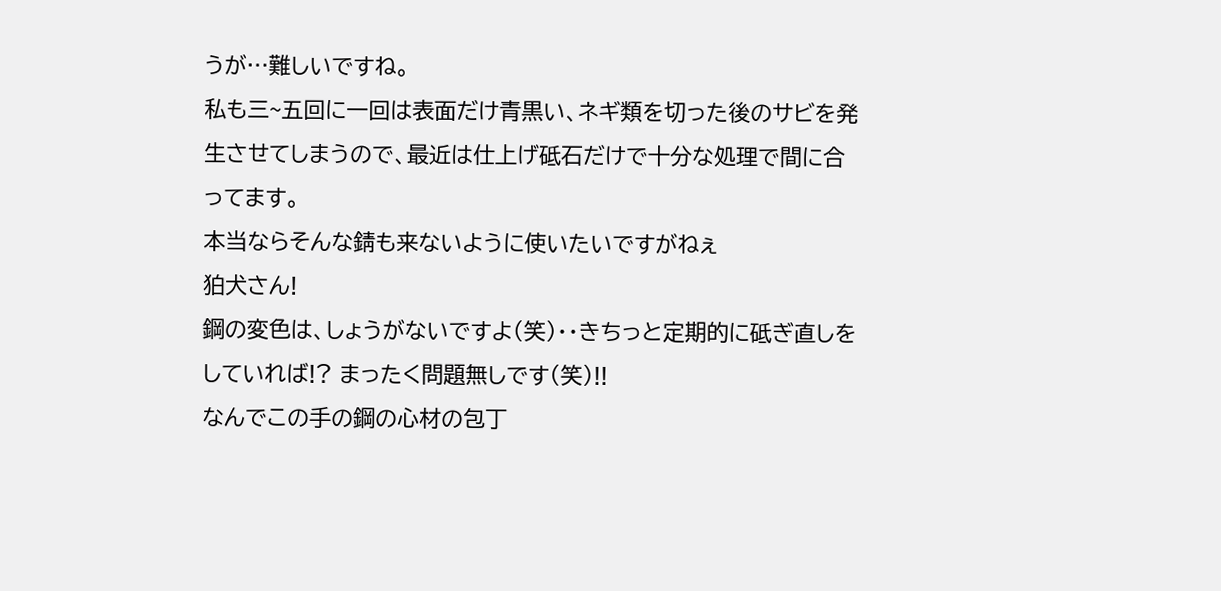うが…難しいですね。
私も三~五回に一回は表面だけ青黒い、ネギ類を切った後のサビを発生させてしまうので、最近は仕上げ砥石だけで十分な処理で間に合ってます。
本当ならそんな錆も来ないように使いたいですがねぇ
狛犬さん!
鋼の変色は、しょうがないですよ(笑)・・きちっと定期的に砥ぎ直しをしていれば!? まったく問題無しです(笑)!!
なんでこの手の鋼の心材の包丁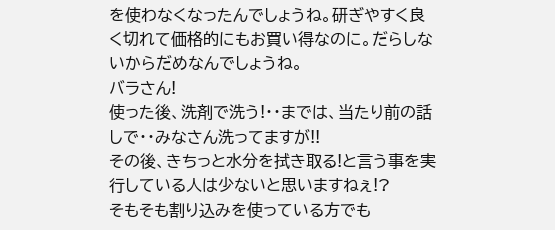を使わなくなったんでしょうね。研ぎやすく良く切れて価格的にもお買い得なのに。だらしないからだめなんでしょうね。
バラさん!
使った後、洗剤で洗う!・・までは、当たり前の話しで・・みなさん洗ってますが!!
その後、きちっと水分を拭き取る!と言う事を実行している人は少ないと思いますねぇ!?
そもそも割り込みを使っている方でも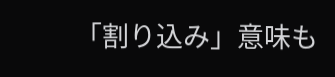「割り込み」意味も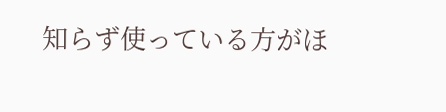知らず使っている方がほ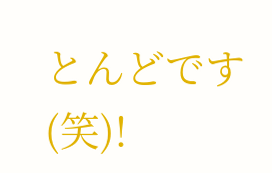とんどです(笑)!